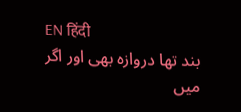EN हिंदी
بند تھا دروازہ بھی اور اگر میں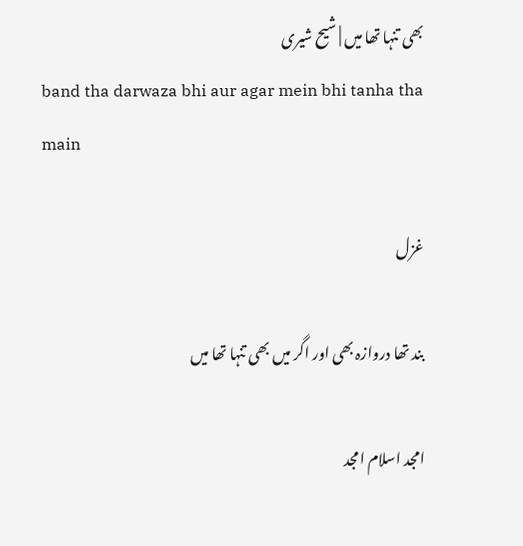بھی تنہا تھا میں | شیح شیری
band tha darwaza bhi aur agar mein bhi tanha tha main

غزل

بند تھا دروازہ بھی اور اگر میں بھی تنہا تھا میں

امجد اسلام امجد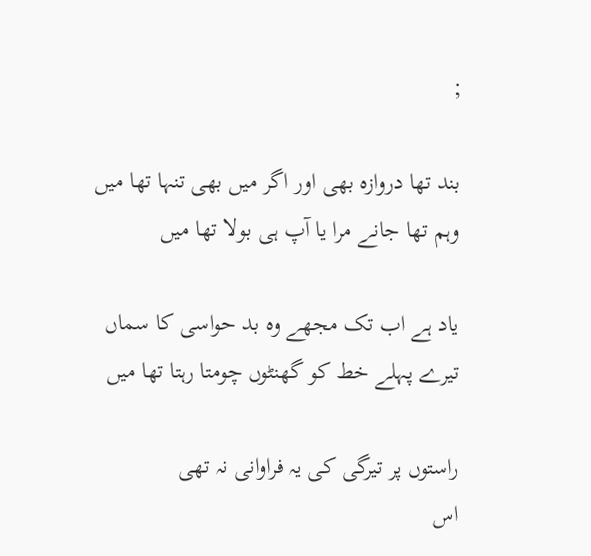;

بند تھا دروازہ بھی اور اگر میں بھی تنہا تھا میں
وہم تھا جانے مرا یا آپ ہی بولا تھا میں

یاد ہے اب تک مجھے وہ بد حواسی کا سماں
تیرے پہلے خط کو گھنٹوں چومتا رہتا تھا میں

راستوں پر تیرگی کی یہ فراوانی نہ تھی
اس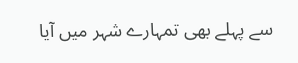سے پہلے بھی تمہارے شہر میں آیا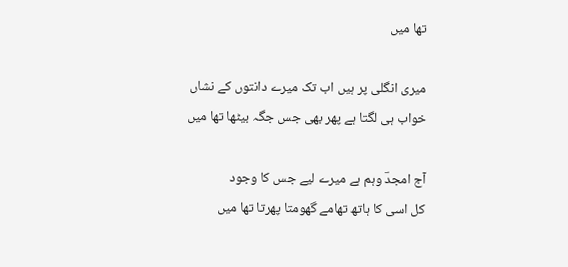تھا میں

میری انگلی پر ہیں اب تک میرے دانتوں کے نشاں
خواب ہی لگتا ہے پھر بھی جس جگہ بیٹھا تھا میں

آج امجدؔ وہم ہے میرے لیے جس کا وجود
کل اسی کا ہاتھ تھامے گھومتا پھرتا تھا میں